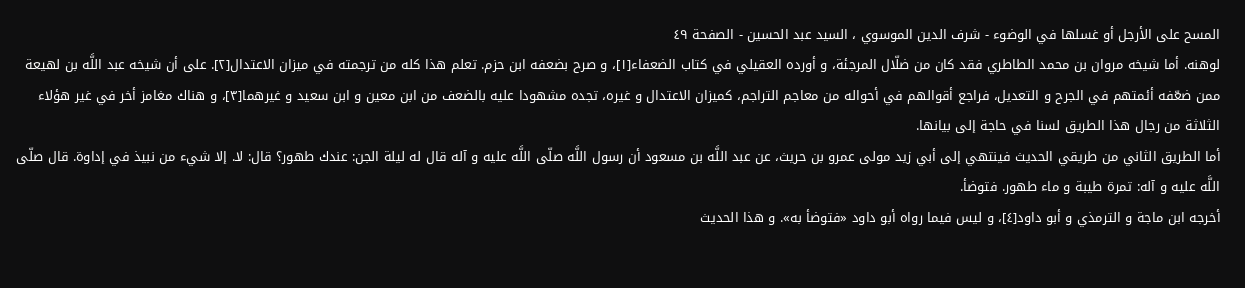المسح على الأرجل أو غسلها في الوضوء - شرف الدين الموسوي ، السيد عبد الحسين - الصفحة ٤٩
لوهنه. أما شيخه مروان بن محمد الطاطري فقد كان من ضلّال المرجئة، و أورده العقيلي في كتاب الضعفاء[١]، و صرح بضعفه ابن حزم. تعلم هذا كله من ترجمته في ميزان الاعتدال[٢]. على أن شيخه عبد اللَّه بن لهيعة ممن ضعّفه أئمتهم في الجرح و التعديل، فراجع أقوالهم في أحواله من معاجم التراجم، كميزان الاعتدال و غيره، تجده مشهودا عليه بالضعف من ابن معين و ابن سعيد و غيرهما[٣]، و هناك مغامز أخر في غير هؤلاء الثلاثة من رجال هذا الطريق لسنا في حاجة إلى بيانها.
أما الطريق الثاني من طريقي الحديث فينتهي إلى أبي زيد مولى عمرو بن حريث، عن عبد اللَّه بن مسعود أن رسول اللَّه صلّى اللَّه عليه و آله قال له ليلة الجن: عندك طهور؟ قال: لا. إلا شيء من نبيذ في إداوة. قال صلّى اللَّه عليه و آله: تمرة طيبة و ماء طهور. فتوضأ.
أخرجه ابن ماجة و الترمذي و أبو داود[٤]، و ليس فيما رواه أبو داود «فتوضأ به». و هذا الحديث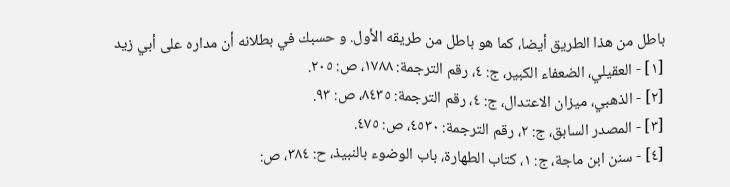باطل من هذا الطريق أيضا، كما هو باطل من طريقه الأول. و حسبك في بطلانه أن مداره على أبي زيد
[١] - العقيلي، الضعفاء الكبير، ج: ٤، رقم الترجمة: ١٧٨٨، ص: ٢٠٥.
[٢] - الذهبي، ميزان الاعتدال، ج: ٤، رقم الترجمة: ٨٤٣٥، ص: ٩٣.
[٣] - المصدر السابق، ج: ٢، رقم الترجمة: ٤٥٣٠، ص: ٤٧٥.
[٤] - سنن ابن ماجة، ج: ١، كتاب الطهارة، باب الوضوء بالنبيذ، ح: ٣٨٤، ص: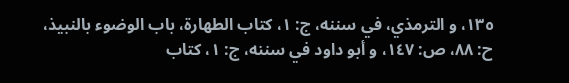١٣٥، و الترمذي، في سننه، ج: ١، كتاب الطهارة، باب الوضوء بالنبيذ، ح: ٨٨، ص: ١٤٧، و أبو داود في سننه، ج: ١، كتاب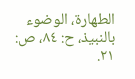الطهارة، الوضوء بالنبيذ، ح: ٨٤، ص: ٢١.